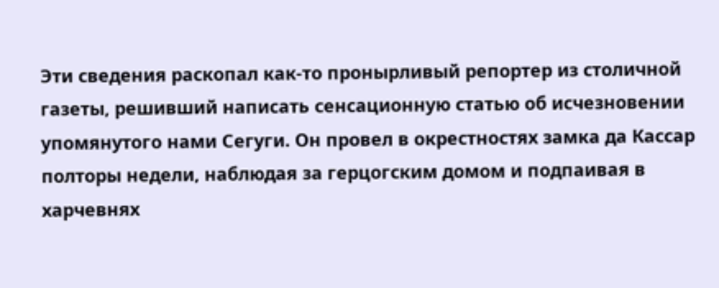Эти сведения раскопал как-то пронырливый репортер из столичной газеты, решивший написать сенсационную статью об исчезновении упомянутого нами Сегуги. Он провел в окрестностях замка да Кассар полторы недели, наблюдая за герцогским домом и подпаивая в харчевнях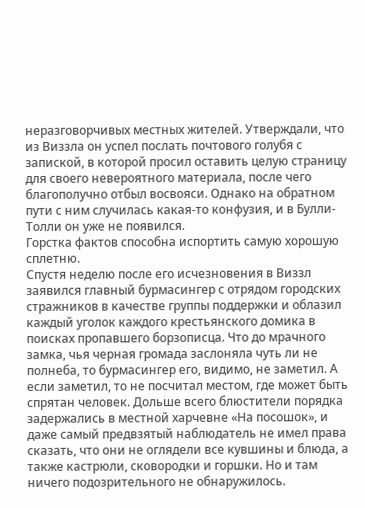неразговорчивых местных жителей. Утверждали, что из Виззла он успел послать почтового голубя с запиской, в которой просил оставить целую страницу для своего невероятного материала, после чего благополучно отбыл восвояси. Однако на обратном пути с ним случилась какая-то конфузия, и в Булли-Толли он уже не появился.
Горстка фактов способна испортить самую хорошую сплетню.
Спустя неделю после его исчезновения в Виззл заявился главный бурмасингер с отрядом городских стражников в качестве группы поддержки и облазил каждый уголок каждого крестьянского домика в поисках пропавшего борзописца. Что до мрачного замка, чья черная громада заслоняла чуть ли не полнеба, то бурмасингер его, видимо, не заметил. А если заметил, то не посчитал местом, где может быть спрятан человек. Дольше всего блюстители порядка задержались в местной харчевне «На посошок», и даже самый предвзятый наблюдатель не имел права сказать, что они не оглядели все кувшины и блюда, а также кастрюли, сковородки и горшки. Но и там ничего подозрительного не обнаружилось.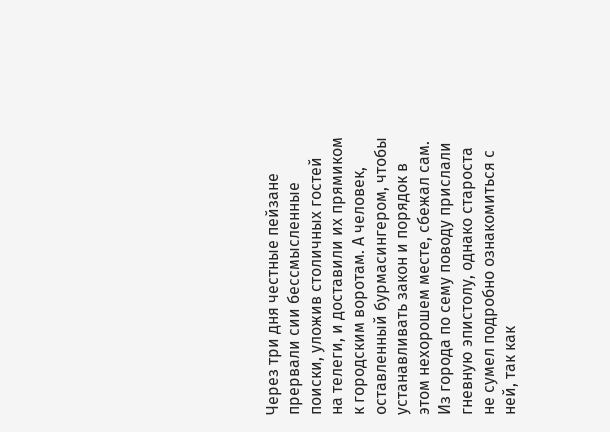Через три дня честные пейзане прервали сии бессмысленные поиски, уложив столичных гостей на телеги, и доставили их прямиком к городским воротам. А человек, оставленный бурмасингером, чтобы устанавливать закон и порядок в этом нехорошем месте, сбежал сам.
Из города по сему поводу прислали гневную эпистолу, однако староста не сумел подробно ознакомиться с ней, так как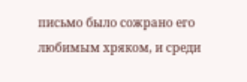письмо было сожрано его любимым хряком, и среди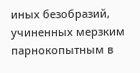иных безобразий, учиненных мерзким парнокопытным в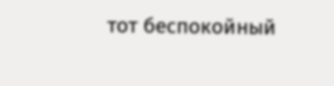тот беспокойный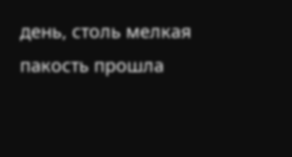день, столь мелкая пакость прошла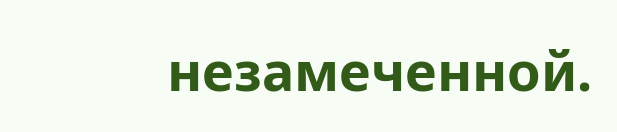незамеченной.